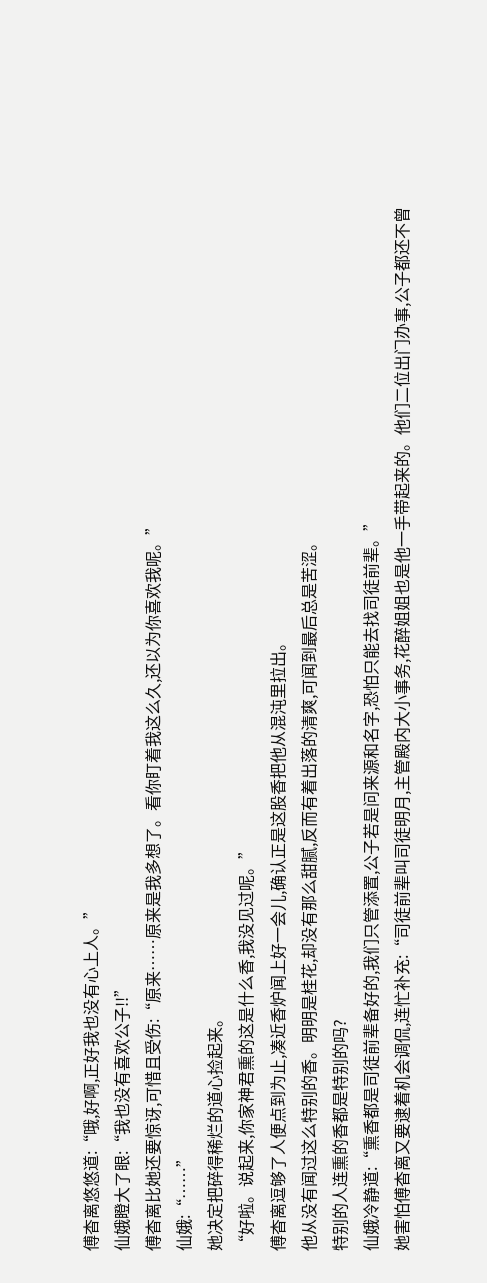傅杳离悠悠道:“哦,好啊,正好我也没有心上人。”
仙娥瞪大了眼:“我也没有喜欢公子!!”
傅杳离比她还要惊讶,可惜且受伤:“原来……原来是我多想了。看你盯着我这么久,还以为你喜欢我呢。”
仙娥:“……”
她决定把碎得稀烂的道心捡起来。
“好啦。说起来,你家神君熏的这是什么香,我没见过呢。”
傅杳离逗够了人便点到为止,凑近香炉闻上好一会儿,确认正是这股香把他从混沌里拉出。
他从没有闻过这么特别的香。明明是桂花,却没有那么甜腻,反而有着出落的清爽,可闻到最后总是苦涩。
特别的人连熏的香都是特别的吗?
仙娥冷静道:“熏香都是司徒前辈备好的,我们只管添置,公子若是问来源和名字,恐怕只能去找司徒前辈。”
她害怕傅杳离又要逮着机会调侃,连忙补充:“司徒前辈叫司徒明月,主管殿内大小事务,花醉姐姐也是他一手带起来的。他们二位出门办事,公子都还不曾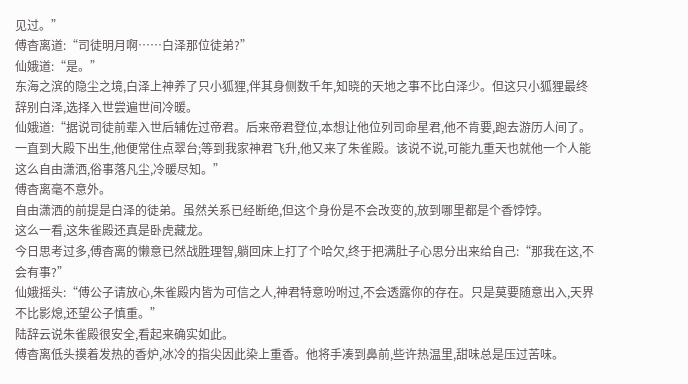见过。”
傅杳离道:“司徒明月啊……白泽那位徒弟?”
仙娥道:“是。”
东海之滨的隐尘之境,白泽上神养了只小狐狸,伴其身侧数千年,知晓的天地之事不比白泽少。但这只小狐狸最终辞别白泽,选择入世尝遍世间冷暖。
仙娥道:“据说司徒前辈入世后辅佐过帝君。后来帝君登位,本想让他位列司命星君,他不肯要,跑去游历人间了。一直到大殿下出生,他便常住点翠台;等到我家神君飞升,他又来了朱雀殿。该说不说,可能九重天也就他一个人能这么自由潇洒,俗事落凡尘,冷暖尽知。”
傅杳离毫不意外。
自由潇洒的前提是白泽的徒弟。虽然关系已经断绝,但这个身份是不会改变的,放到哪里都是个香饽饽。
这么一看,这朱雀殿还真是卧虎藏龙。
今日思考过多,傅杳离的懒意已然战胜理智,躺回床上打了个哈欠,终于把满肚子心思分出来给自己:“那我在这,不会有事?”
仙娥摇头:“傅公子请放心,朱雀殿内皆为可信之人,神君特意吩咐过,不会透露你的存在。只是莫要随意出入,天界不比影熄,还望公子慎重。”
陆辞云说朱雀殿很安全,看起来确实如此。
傅杳离低头摸着发热的香炉,冰冷的指尖因此染上重香。他将手凑到鼻前,些许热温里,甜味总是压过苦味。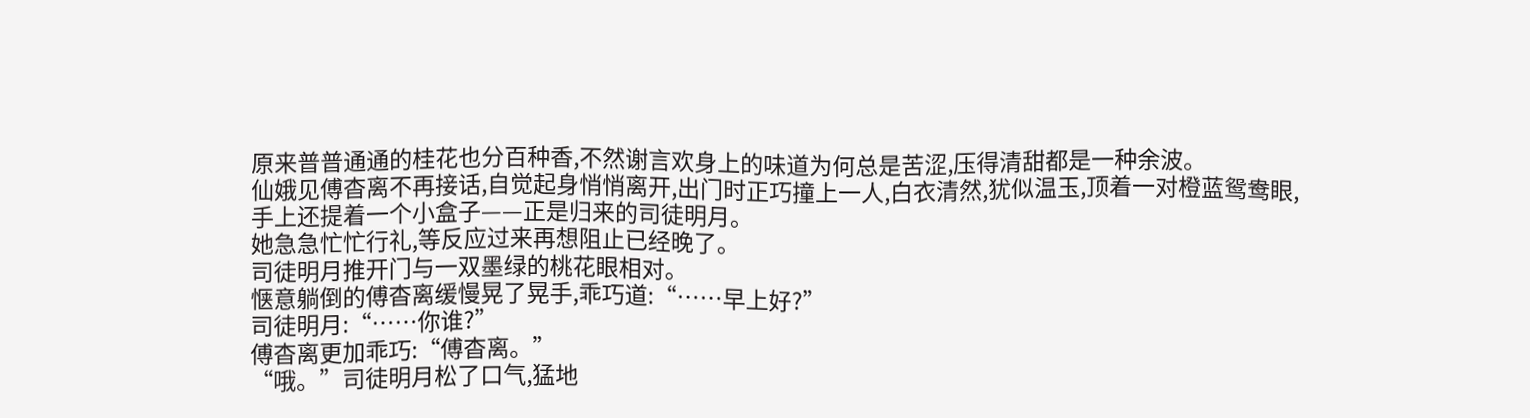原来普普通通的桂花也分百种香,不然谢言欢身上的味道为何总是苦涩,压得清甜都是一种余波。
仙娥见傅杳离不再接话,自觉起身悄悄离开,出门时正巧撞上一人,白衣清然,犹似温玉,顶着一对橙蓝鸳鸯眼,手上还提着一个小盒子——正是归来的司徒明月。
她急急忙忙行礼,等反应过来再想阻止已经晚了。
司徒明月推开门与一双墨绿的桃花眼相对。
惬意躺倒的傅杳离缓慢晃了晃手,乖巧道:“……早上好?”
司徒明月:“……你谁?”
傅杳离更加乖巧:“傅杳离。”
“哦。”司徒明月松了口气,猛地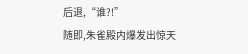后退,“谁?!”
随即,朱雀殿内爆发出惊天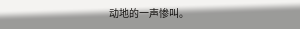动地的一声惨叫。